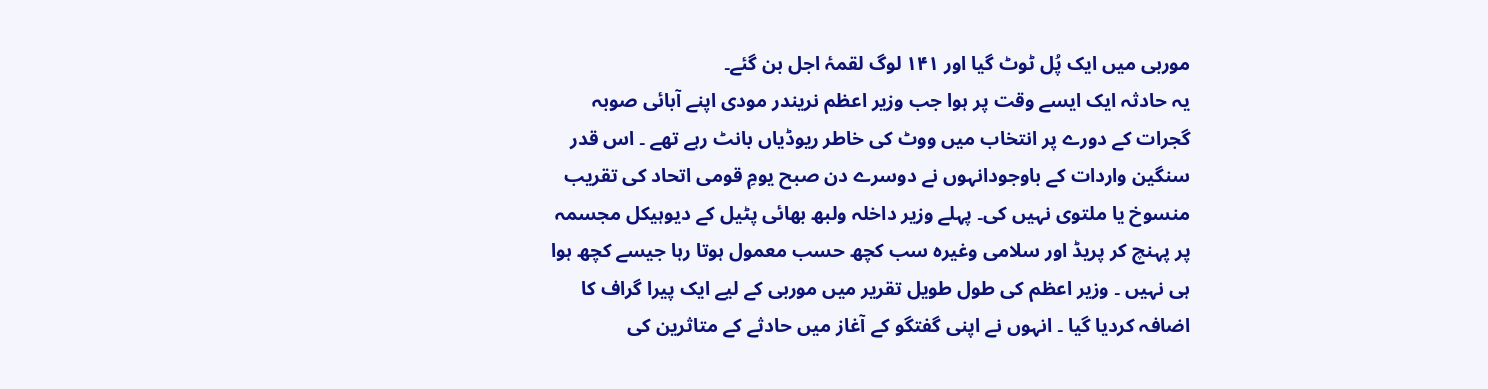موربی میں ایک پُل ٹوٹ گیا اور ۱۴۱ لوگ لقمۂ اجل بن گئے۔
یہ حادثہ ایک ایسے وقت پر ہوا جب وزیر اعظم نریندر مودی اپنے آبائی صوبہ
گجرات کے دورے پر انتخاب میں ووٹ کی خاطر ریوڈیاں بانٹ رہے تھے ۔ اس قدر
سنگین واردات کے باوجودانہوں نے دوسرے دن صبح یومِ قومی اتحاد کی تقریب
منسوخ یا ملتوی نہیں کی۔ پہلے وزیر داخلہ ولبھ بھائی پٹیل کے دیوہیکل مجسمہ
پر پہنچ کر پریڈ اور سلامی وغیرہ سب کچھ حسب معمول ہوتا رہا جیسے کچھ ہوا
ہی نہیں ۔ وزیر اعظم کی طول طویل تقریر میں موربی کے لیے ایک پیرا گراف کا
اضافہ کردیا گیا ۔ انہوں نے اپنی گفتگو کے آغاز میں حادثے کے متاثرین کی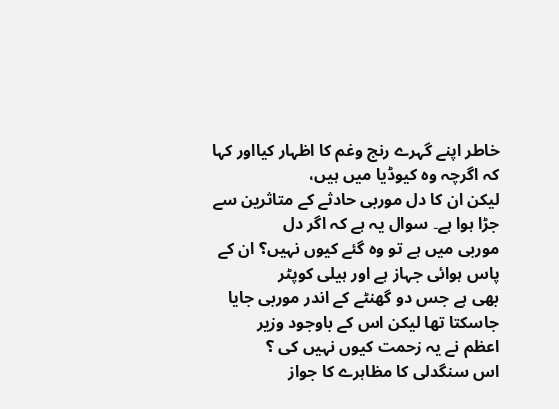خاطر اپنے گہرے رنج وغم کا اظہار کیااور کہا کہ اگرچہ وہ کیوڈیا میں ہیں،
لیکن ان کا دل موربی حادثے کے متاثرین سے جڑا ہوا ہے۔ سوال یہ ہے کہ اگر دل
موربی میں ہے تو وہ گئے کیوں نہیں؟ ان کے پاس ہوائی جہاز ہے اور ہیلی کوپٹر
بھی ہے جس دو گھنٹے کے اندر موربی جایا جاسکتا تھا لیکن اس کے باوجود وزیر
اعظم نے یہ زحمت کیوں نہیں کی ؟
اس سنگدلی کا مظاہرے کا جواز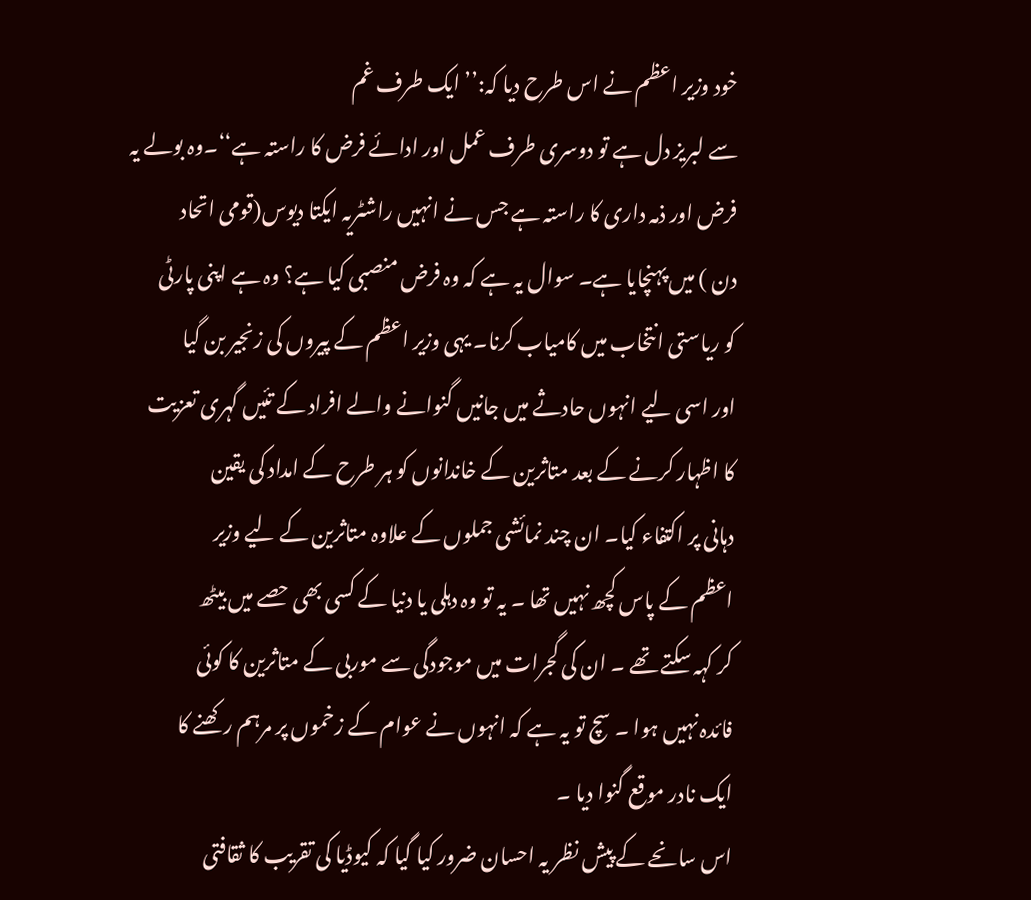خود وزیر اعظم نے اس طرح دیا کہ:’’ ایک طرف غم
سے لبریز دل ہے تو دوسری طرف عمل اور ادائے فرض کا راستہ ہے‘‘۔وہ بولے یہ
فرض اور ذمہ داری کا راستہ ہے جس نے انہیں راشٹریہ ایکتا دیوس(قومی اتحاد
دن ) میں پہنچایا ہے۔ سوال یہ ہے کہ وہ فرض منصبی کیا ہے؟ وہ ہے اپنی پارٹی
کو ریاستی انتخاب میں کامیاب کرنا۔ یہی وزیر اعظم کے پیروں کی زنجیر بن گیا
اور اسی لیے انہوں حادثے میں جانیں گنوانے والے افراد کے تئیں گہری تعزیت
کا اظہار کرنے کے بعد متاثرین کے خاندانوں کو ہر طرح کے امداد کی یقین
دہانی پر اکتفاء کیا۔ ان چند نمائشی جملوں کے علاوہ متاثرین کے لیے وزیر
اعظم کے پاس کچھ نہیں تھا ۔ یہ تو وہ دہلی یا دنیا کے کسی بھی حصے میں بیٹھ
کر کہہ سکتے تھے ۔ ان کی گجرات میں موجودگی سے موربی کے متاثرین کا کوئی
فائدہ نہیں ہوا ۔ سچ تو یہ ہے کہ انہوں نے عوام کے زخموں پر مرہم رکھنے کا
ایک نادر موقع گنوا دیا ۔
اس سانحے کے پیش نظر یہ احسان ضرور کیا گیا کہ کیوڈیا کی تقریب کا ثقافتی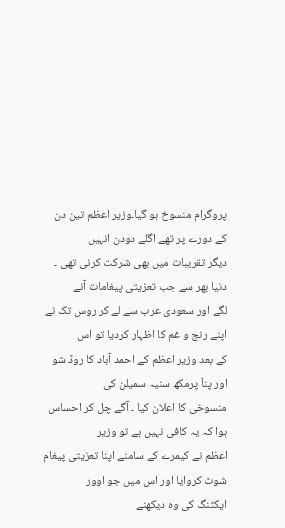پروگرام منسوخ ہو گیا۔وزیر اعظم تین دن کے دورے پر تھے اگلے دودن انہیں
دیگر تقریبات میں بھی شرکت کرنی تھی ۔ دنیا بھر سے جب تعزیتی پیغامات آنے
لگے اور سعودی عرب سے لے کر روس تک نے اپنے رنج و غم کا اظہار کردیا تو اس
کے بعد وزیر اعظم کے احمد آباد کا روڈ شو اور پناّ پرمکھ سنیہ سمیلن کی
منسوخی کا اعلان کیا ۔ آگے چل کر احساس ہوا کہ یہ کافی نہیں ہے تو وزیر
اعظم نے کیمرے کے سامنے اپنا تعزیتی پیغام شوٹ کروایا اور اس میں جو اوور
ایکٹنگ کی وہ دیکھنے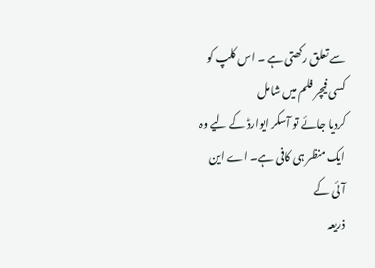سے تعلق رکھتی ہے ۔ اس کلپ کو کسی فیچر فلم میں شامل
کردیا جائے تو آسکر ایوارڈ کے لیے وہ ایک منظر ہی کافی ہے۔ اے این آئی کے
ذریعہ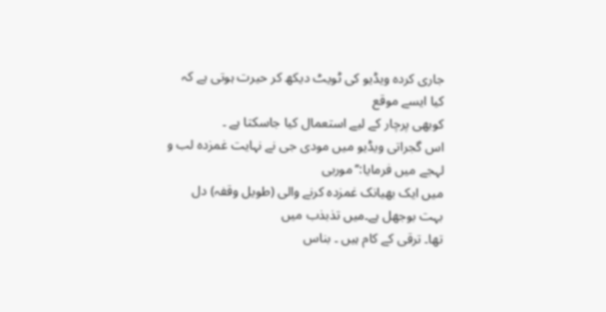جاری کردہ ویڈیو کی ٹویٹ دیکھ کر حیرت ہوتی ہے کہ کیا ایسے موقع
کوبھی پرچار کے لیے استعمال کیا جاسکتا ہے ۔
اس گجراتی ویڈیو میں مودی جی نے نہایت غمزدہ لب و لہجے میں فرمایا:’’موربی
میں ایک بھیانک غمزدہ کرنے والی (طویل وقفہ) دل بہت بوجھل ہے۔میں تذبذب میں
تھا۔ ترقی کے کام ہیں ۔ بناس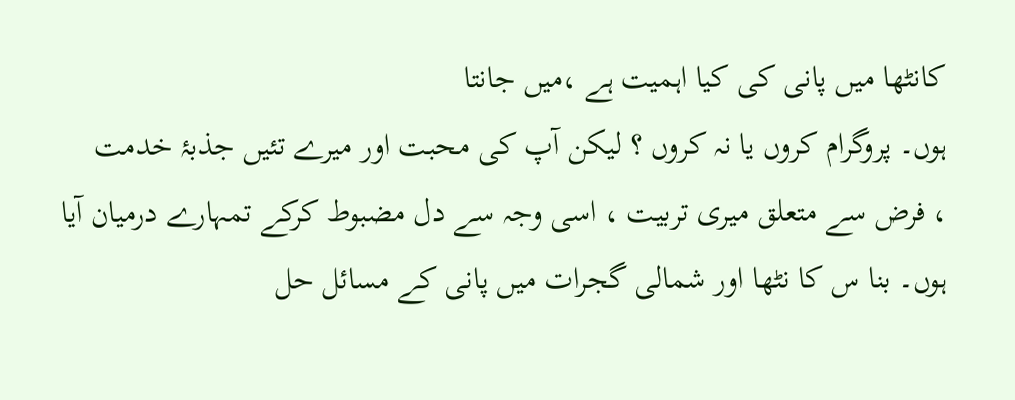کانٹھا میں پانی کی کیا اہمیت ہے ،میں جانتا
ہوں۔ پروگرام کروں یا نہ کروں ؟ لیکن آپ کی محبت اور میرے تئیں جذبۂ خدمت
، فرض سے متعلق میری تربیت ، اسی وجہ سے دل مضبوط کرکے تمہارے درمیان آیا
ہوں۔ بنا س کا نٹھا اور شمالی گجرات میں پانی کے مسائل حل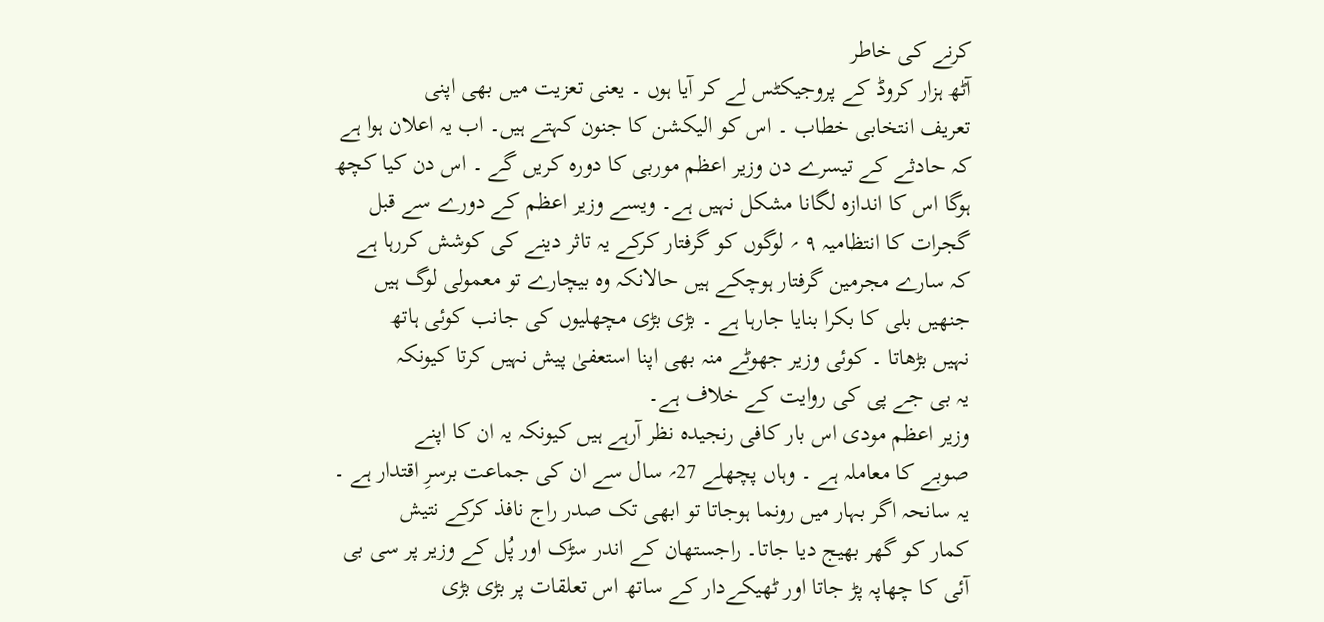کرنے کی خاطر
آٹھ ہزار کروڈ کے پروجیکٹس لے کر آیا ہوں ۔ یعنی تعزیت میں بھی اپنی
تعریف انتخابی خطاب ۔ اس کو الیکشن کا جنون کہتے ہیں۔ اب یہ اعلان ہوا ہے
کہ حادثے کے تیسرے دن وزیر اعظم موربی کا دورہ کریں گے ۔ اس دن کیا کچھ
ہوگا اس کا اندازہ لگانا مشکل نہیں ہے۔ ویسے وزیر اعظم کے دورے سے قبل
گجرات کا انتظامیہ ۹ ؍ لوگوں کو گرفتار کرکے یہ تاثر دینے کی کوشش کررہا ہے
کہ سارے مجرمین گرفتار ہوچکے ہیں حالانکہ وہ بیچارے تو معمولی لوگ ہیں
جنھیں بلی کا بکرا بنایا جارہا ہے ۔ بڑی بڑی مچھلیوں کی جانب کوئی ہاتھ
نہیں بڑھاتا ۔ کوئی وزیر جھوٹے منہ بھی اپنا استعفیٰ پیش نہیں کرتا کیونکہ
یہ بی جے پی کی روایت کے خلاف ہے۔
وزیر اعظم مودی اس بار کافی رنجیدہ نظر آرہے ہیں کیونکہ یہ ان کا اپنے
صوبے کا معاملہ ہے ۔ وہاں پچھلے 27؍ سال سے ان کی جماعت برسرِ اقتدار ہے ۔
یہ سانحہ اگر بہار میں رونما ہوجاتا تو ابھی تک صدر راج نافذ کرکے نتیش
کمار کو گھر بھیج دیا جاتا۔ راجستھان کے اندر سڑک اور پُل کے وزیر پر سی بی
آئی کا چھاپہ پڑ جاتا اور ٹھیکےدار کے ساتھ اس تعلقات پر بڑی بڑی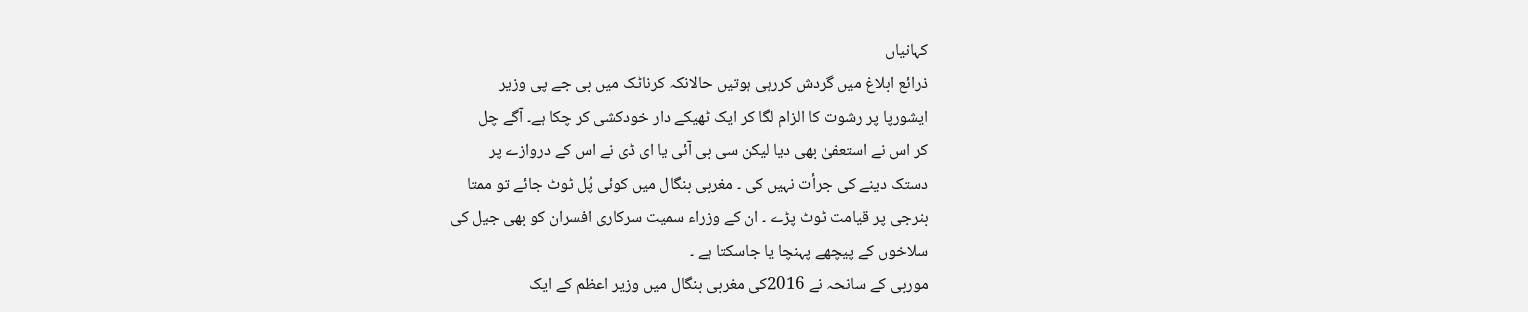کہانیاں
ذرائع ابلاغ میں گردش کررہی ہوتیں حالانکہ کرناٹک میں بی جے پی وزیر
ایشورپا پر رشوت کا الزام لگا کر ایک ٹھیکے دار خودکشی کر چکا ہے۔ آگے چل
کر اس نے استعفیٰ بھی دیا لیکن سی بی آئی یا ای ڈی نے اس کے دروازے پر
دستک دینے کی جرأت نہیں کی ۔ مغربی بنگال میں کوئی پُل ٹوٹ جائے تو ممتا
بنرجی پر قیامت ٹوٹ پڑے ۔ ان کے وزراء سمیت سرکاری افسران کو بھی جیل کی
سلاخوں کے پیچھے پہنچا یا جاسکتا ہے ۔
موربی کے سانحہ نے 2016کی مغربی بنگال میں وزیر اعظم کے ایک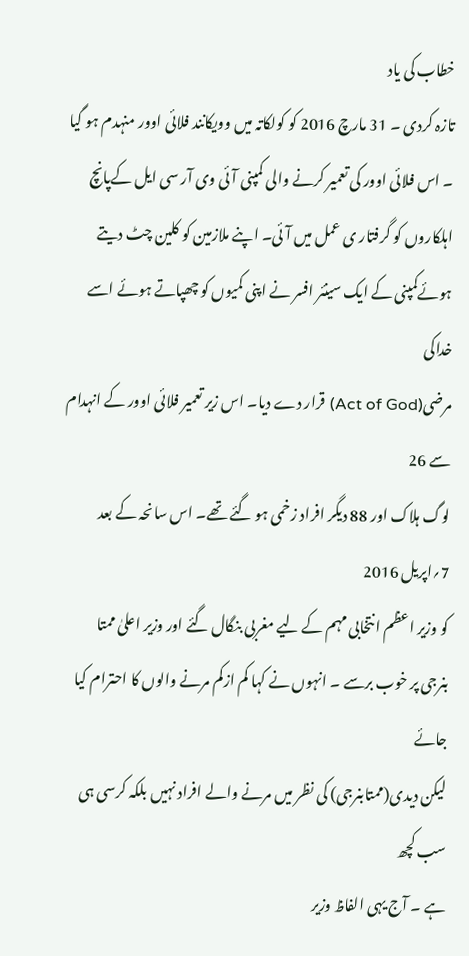خطاب کی یاد
تازہ کردی ۔ 31 مارچ 2016 کو کولکاتہ میں وویکانند فلائی اوور منہدم ہو گیا
۔ اس فلائی اوور کی تعمیر کرنے والی کمپنی آئی وی آر سی ایل کےپانچ
اہلکاروں کو گرفتار ی عمل میں آئی۔ اپنے ملازمین کو کلین چٹ دیتے
ہوئےکمپنی کے ایک سینئر افسر نے اپنی کمیوں کو چھپاتے ہوئے اسے خداکی
مرضی(Act of God) قرار دے دیا۔ اس زیر تعمیر فلائی اوور کے انہدام سے 26
لوگ ہلاک اور 88 دیگر افراد زخمی ہو گئے تھے۔ اس سانحہ کے بعد 7؍اپریل 2016
کو وزیر اعظم انتخابی مہم کے لیے مغربی بنگال گئے اور وزیر اعلیٰ ممتا
بنرجی پر خوب برسے ۔ انہوں نے کہا کم ازکم مرنے والوں کا احترام کیا جائے
لیکن دیدی(ممتابنرجی) کی نظر میں مرنے والے افراد نہیں بلکہ کرسی ہی سب کچھ
ہے ۔ آج یہی الفاظ وزیر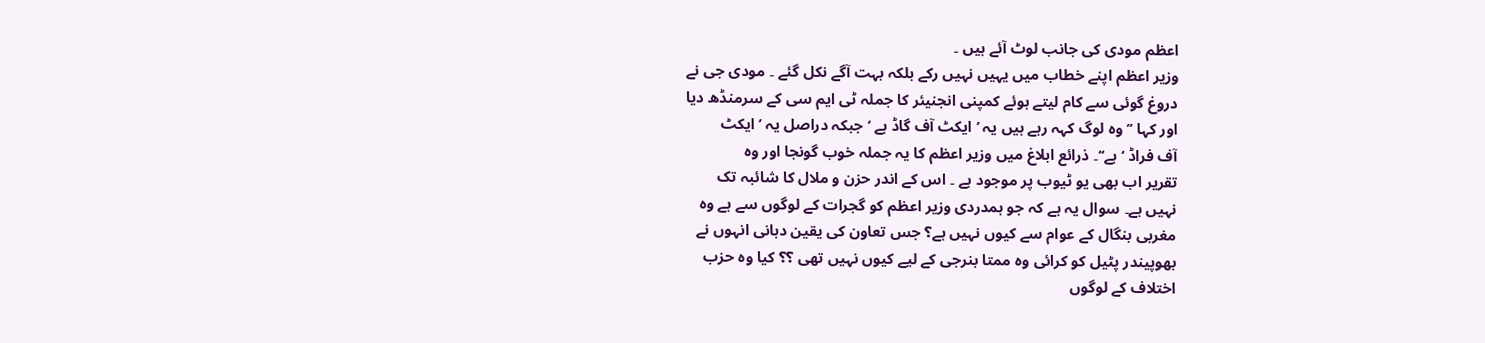اعظم مودی کی جانب لوٹ آئے ہیں ۔
وزیر اعظم اپنے خطاب میں یہیں نہیں رکے بلکہ بہت آگے نکل گئے ۔ مودی جی نے
دروغ گوئی سے کام لیتے ہوئے کمپنی انجنیئر کا جملہ ٹی ایم سی کے سرمنڈھ دیا
اور کہا ’’وہ لوگ کہہ رہے ہیں یہ ’ایکٹ آف گاڈ ہے ‘ جبکہ دراصل یہ ’ایکٹ
آف فراڈ ‘ ہے‘‘۔ ذرائع ابلاغ میں وزیر اعظم کا یہ جملہ خوب گونجا اور وہ
تقریر اب بھی یو ٹیوب پر موجود ہے ۔ اس کے اندر حزن و ملال کا شائبہ تک
نہیں ہے۔ سوال یہ ہے کہ جو ہمدردی وزیر اعظم کو گجرات کے لوگوں سے ہے وہ
مغربی بنگال کے عوام سے کیوں نہیں ہے؟ جس تعاون کی یقین دہانی انہوں نے
بھوپیندر پٹیل کو کرائی وہ ممتا بنرجی کے لیے کیوں نہیں تھی ؟؟ کیا وہ حزب
اختلاف کے لوگوں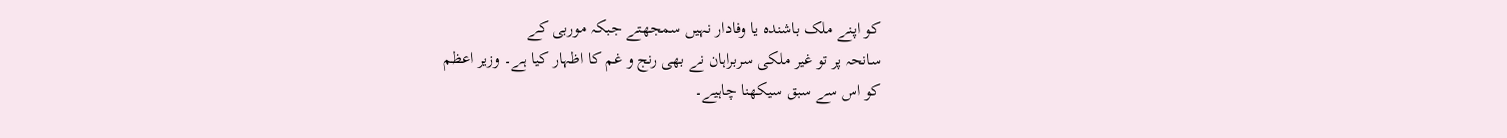کو اپنے ملک باشندہ یا وفادار نہیں سمجھتے جبکہ موربی کے
سانحہ پر تو غیر ملکی سربراہان نے بھی رنج و غم کا اظہار کیا ہے۔ وزیر اعظم
کو اس سے سبق سیکھنا چاہیے۔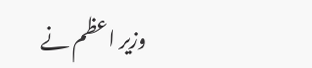وزیر اعظم نے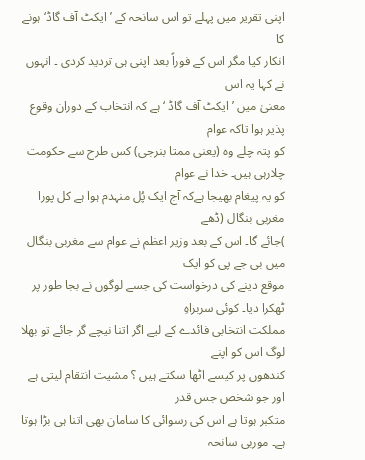اپنی تقریر میں پہلے تو اس سانحہ کے ’ایکٹ آف گاڈ‘ ہونے کا
انکار کیا مگر اس کے فوراً بعد اپنی ہی تردید کردی ۔ انہوں نے کہا یہ اس
معنیٰ میں ’ایکٹ آف گاڈ ‘ ہے کہ انتخاب کے دوران وقوع پذیر ہوا تاکہ عوام
کو پتہ چلے وہ (یعنی ممتا بنرجی) کس طرح سے حکومت چلارہی ہیں۔ خدا نے عوام
کو یہ پیغام بھیجا ہےکہ آج ایک پُل منہدم ہوا ہے کل پورا مغربی بنگال (ڈھے
)جائے گا۔ اس کے بعد وزیر اعظم نے عوام سے مغربی بنگال میں بی جے پی کو ایک
موقع دینے کی درخواست کی جسے لوگوں نے بجا طور پر ٹھکرا دیا۔ کوئی سربراہِ
مملکت انتخابی فائدے کے لیے اگر اتنا نیچے گر جائے تو بھلا لوگ اس کو اپنے
کندھوں پر کیسے اٹھا سکتے ہیں ؟ مشیت انتقام لیتی ہے اور جو شخص جس قدر
متکبر ہوتا ہے اس کی رسوائی کا سامان بھی اتنا ہی بڑا ہوتا ہے۔ موربی سانحہ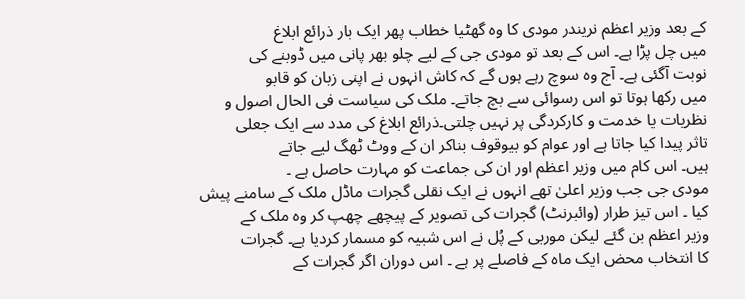کے بعد وزیر اعظم نریندر مودی کا وہ گھٹیا خطاب پھر ایک بار ذرائع ابلاغ
میں چل پڑا ہے۔ اس کے بعد تو مودی جی کے لیے چلو بھر پانی میں ڈوبنے کی
نوبت آگئی ہے۔ آج وہ سوچ رہے ہوں گے کہ کاش انہوں نے اپنی زبان کو قابو
میں رکھا ہوتا تو اس رسوائی سے بچ جاتے۔ ملک کی سیاست فی الحال اصول و
نظریات یا خدمت و کارکردگی پر نہیں چلتی۔ذرائع ابلاغ کی مدد سے ایک جعلی
تاثر پیدا کیا جاتا ہے اور عوام کو بیوقوف بناکر ان کے ووٹ ٹھگ لیے جاتے
ہیں۔ اس کام میں وزیر اعظم اور ان کی جماعت کو مہارت حاصل ہے ۔
مودی جی جب وزیر اعلیٰ تھے انہوں نے ایک نقلی گجرات ماڈل ملک کے سامنے پیش
کیا ۔ اس تیز طرار (وائبرنٹ) گجرات کی تصویر کے پیچھے چھپ کر وہ ملک کے
وزیر اعظم بن گئے لیکن موربی کے پُل نے اس شبیہ کو مسمار کردیا ہے۔ گجرات
کا انتخاب محض ایک ماہ کے فاصلے پر ہے ۔ اس دوران اگر گجرات کے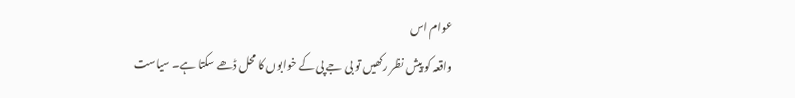عوام اس
واقعہ کو پیش نظر رکھیں تو بی جے پی کے خوابوں کا محل ڈھے سکتا ہے۔ سیاست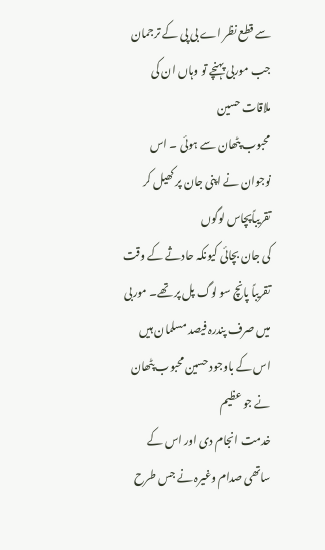سے قطع نظر اے بی پی کے ترجمان جب موربی پہنچے تو وہاں ان کی ملاقات حسین
محبوب پٹھان سے ہوئی ۔ اس نوجوان نے اپنی جان پر کھیل کر تقریباًپچاس لوگوں
کی جان بچائی کیونکہ حادثے کے وقت تقریباً پانچ سو لوگ پل پر تھے۔ موربی
میں صرف پندرہ فیصد مسلمان ہیں اس کے باوجود حسین محبوب پٹھان نے جو عظیم
خدمت انجام دی اور اس کے ساتھی صدام وغیرہ نے جس طرح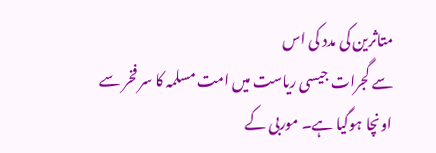متاثرین کی مدد کی اس
سے گجرات جیسی ریاست میں امت مسلمہ کا سر فخر سے اونچا ہوگیا ہے۔ موربی کے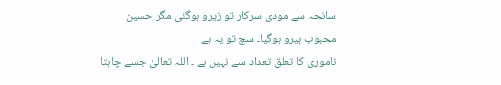سانحہ سے مودی سرکار تو زیرو ہوگئی مگر حسین محبوب ہیرو ہوگیا۔ سچ تو یہ ہے
ناموری کا تعلق تعداد سے نہیں ہے ۔ اللہ تعالیٰ جسے چاہتا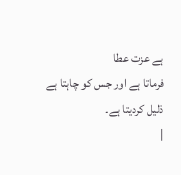ہے عزت عطا
فرماتا ہے اور جس کو چاہتا ہے ذلیل کردیتا ہے۔
|